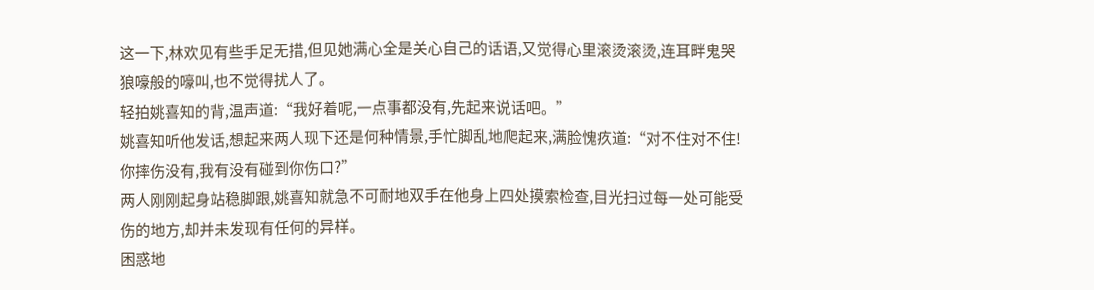这一下,林欢见有些手足无措,但见她满心全是关心自己的话语,又觉得心里滚烫滚烫,连耳畔鬼哭狼嚎般的嚎叫,也不觉得扰人了。
轻拍姚喜知的背,温声道:“我好着呢,一点事都没有,先起来说话吧。”
姚喜知听他发话,想起来两人现下还是何种情景,手忙脚乱地爬起来,满脸愧疚道:“对不住对不住!你摔伤没有,我有没有碰到你伤口?”
两人刚刚起身站稳脚跟,姚喜知就急不可耐地双手在他身上四处摸索检查,目光扫过每一处可能受伤的地方,却并未发现有任何的异样。
困惑地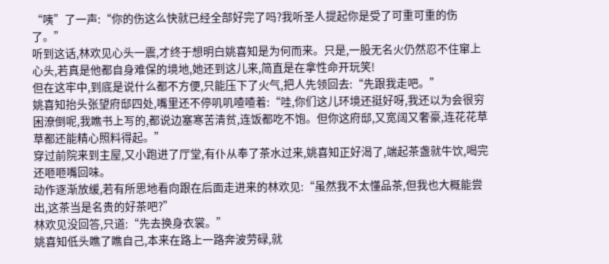“咦”了一声:“你的伤这么快就已经全部好完了吗?我听圣人提起你是受了可重可重的伤了。”
听到这话,林欢见心头一震,才终于想明白姚喜知是为何而来。只是,一股无名火仍然忍不住窜上心头,若真是他都自身难保的境地,她还到这儿来,简直是在拿性命开玩笑!
但在这牢中,到底是说什么都不方便,只能压下了火气,把人先领回去:“先跟我走吧。”
姚喜知抬头张望府邸四处,嘴里还不停叽叽喳喳着:“哇,你们这儿环境还挺好呀,我还以为会很穷困潦倒呢,我瞧书上写的,都说边塞寒苦清贫,连饭都吃不饱。但你这府邸,又宽阔又奢豪,连花花草草都还能精心照料得起。”
穿过前院来到主屋,又小跑进了厅堂,有仆从奉了茶水过来,姚喜知正好渴了,端起茶盏就牛饮,喝完还咂咂嘴回味。
动作逐渐放缓,若有所思地看向跟在后面走进来的林欢见:“虽然我不太懂品茶,但我也大概能尝出,这茶当是名贵的好茶吧?”
林欢见没回答,只道:“先去换身衣裳。”
姚喜知低头瞧了瞧自己,本来在路上一路奔波劳碌,就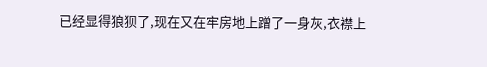已经显得狼狈了,现在又在牢房地上蹭了一身灰,衣襟上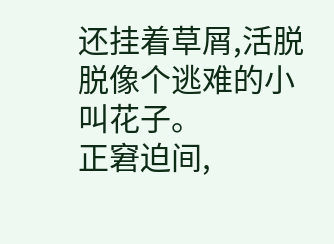还挂着草屑,活脱脱像个逃难的小叫花子。
正窘迫间,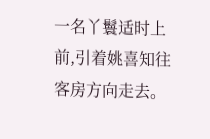一名丫鬟适时上前,引着姚喜知往客房方向走去。